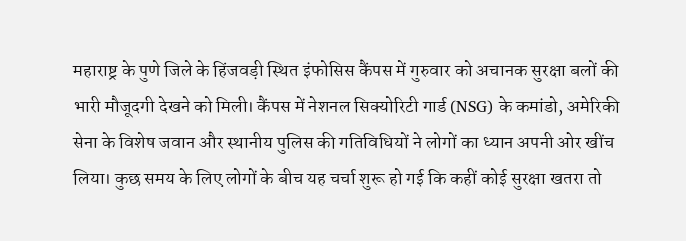महाराष्ट्र के पुणे जिले के हिंजवड़ी स्थित इंफोसिस कैंपस में गुरुवार को अचानक सुरक्षा बलों की भारी मौजूदगी देखने को मिली। कैंपस में नेशनल सिक्योरिटी गार्ड (NSG) के कमांडो, अमेरिकी सेना के विशेष जवान और स्थानीय पुलिस की गतिविधियों ने लोगों का ध्यान अपनी ओर खींच लिया। कुछ समय के लिए लोगों के बीच यह चर्चा शुरू हो गई कि कहीं कोई सुरक्षा खतरा तो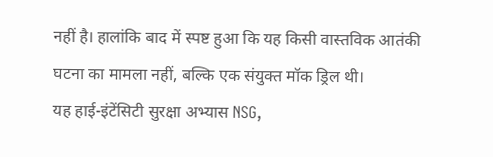नहीं है। हालांकि बाद में स्पष्ट हुआ कि यह किसी वास्तविक आतंकी घटना का मामला नहीं, बल्कि एक संयुक्त मॉक ड्रिल थी।
यह हाई-इंटेंसिटी सुरक्षा अभ्यास NSG,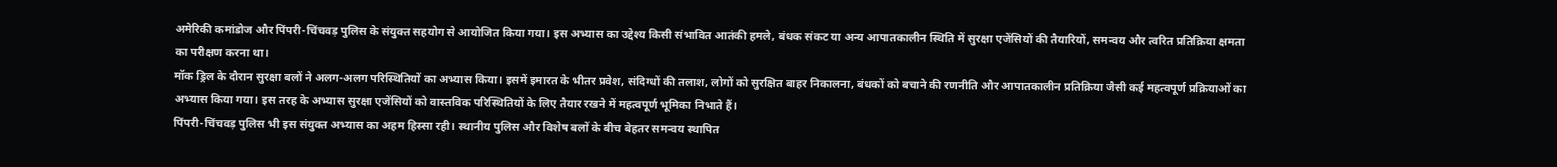अमेरिकी कमांडोज और पिंपरी-चिंचवड़ पुलिस के संयुक्त सहयोग से आयोजित किया गया। इस अभ्यास का उद्देश्य किसी संभावित आतंकी हमले, बंधक संकट या अन्य आपातकालीन स्थिति में सुरक्षा एजेंसियों की तैयारियों, समन्वय और त्वरित प्रतिक्रिया क्षमता का परीक्षण करना था।
मॉक ड्रिल के दौरान सुरक्षा बलों ने अलग-अलग परिस्थितियों का अभ्यास किया। इसमें इमारत के भीतर प्रवेश, संदिग्धों की तलाश, लोगों को सुरक्षित बाहर निकालना, बंधकों को बचाने की रणनीति और आपातकालीन प्रतिक्रिया जैसी कई महत्वपूर्ण प्रक्रियाओं का अभ्यास किया गया। इस तरह के अभ्यास सुरक्षा एजेंसियों को वास्तविक परिस्थितियों के लिए तैयार रखने में महत्वपूर्ण भूमिका निभाते हैं।
पिंपरी-चिंचवड़ पुलिस भी इस संयुक्त अभ्यास का अहम हिस्सा रही। स्थानीय पुलिस और विशेष बलों के बीच बेहतर समन्वय स्थापित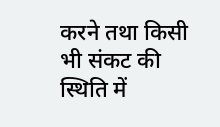करने तथा किसी भी संकट की स्थिति में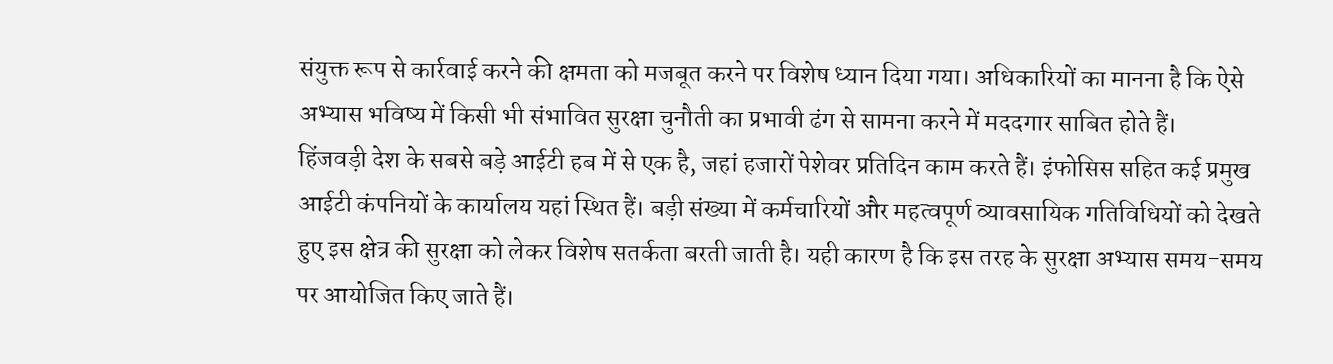संयुक्त रूप से कार्रवाई करने की क्षमता को मजबूत करने पर विशेष ध्यान दिया गया। अधिकारियों का मानना है कि ऐसे अभ्यास भविष्य में किसी भी संभावित सुरक्षा चुनौती का प्रभावी ढंग से सामना करने में मददगार साबित होते हैं।
हिंजवड़ी देश के सबसे बड़े आईटी हब में से एक है, जहां हजारों पेशेवर प्रतिदिन काम करते हैं। इंफोसिस सहित कई प्रमुख आईटी कंपनियों के कार्यालय यहां स्थित हैं। बड़ी संख्या में कर्मचारियों और महत्वपूर्ण व्यावसायिक गतिविधियों को देखते हुए इस क्षेत्र की सुरक्षा को लेकर विशेष सतर्कता बरती जाती है। यही कारण है कि इस तरह के सुरक्षा अभ्यास समय-समय पर आयोजित किए जाते हैं।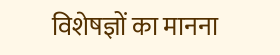विशेषज्ञों का मानना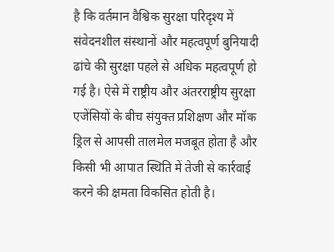है कि वर्तमान वैश्विक सुरक्षा परिदृश्य में संवेदनशील संस्थानों और महत्वपूर्ण बुनियादी ढांचे की सुरक्षा पहले से अधिक महत्वपूर्ण हो गई है। ऐसे में राष्ट्रीय और अंतरराष्ट्रीय सुरक्षा एजेंसियों के बीच संयुक्त प्रशिक्षण और मॉक ड्रिल से आपसी तालमेल मजबूत होता है और किसी भी आपात स्थिति में तेजी से कार्रवाई करने की क्षमता विकसित होती है।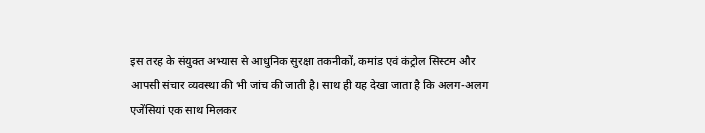इस तरह के संयुक्त अभ्यास से आधुनिक सुरक्षा तकनीकों, कमांड एवं कंट्रोल सिस्टम और आपसी संचार व्यवस्था की भी जांच की जाती है। साथ ही यह देखा जाता है कि अलग-अलग एजेंसियां एक साथ मिलकर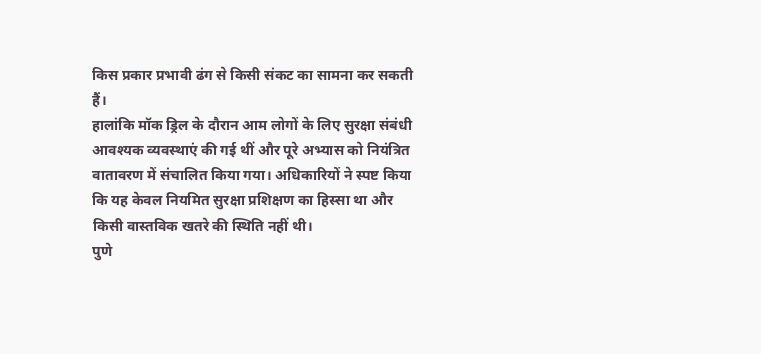किस प्रकार प्रभावी ढंग से किसी संकट का सामना कर सकती हैं।
हालांकि मॉक ड्रिल के दौरान आम लोगों के लिए सुरक्षा संबंधी आवश्यक व्यवस्थाएं की गई थीं और पूरे अभ्यास को नियंत्रित वातावरण में संचालित किया गया। अधिकारियों ने स्पष्ट किया कि यह केवल नियमित सुरक्षा प्रशिक्षण का हिस्सा था और किसी वास्तविक खतरे की स्थिति नहीं थी।
पुणे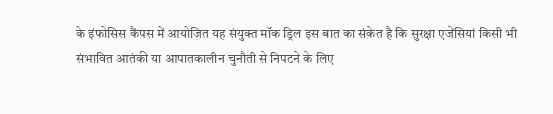के इंफोसिस कैंपस में आयोजित यह संयुक्त मॉक ड्रिल इस बात का संकेत है कि सुरक्षा एजेंसियां किसी भी संभावित आतंकी या आपातकालीन चुनौती से निपटने के लिए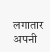लगातार अपनी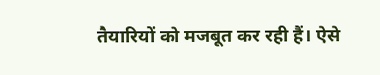तैयारियों को मजबूत कर रही हैं। ऐसे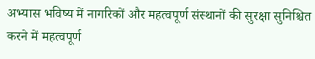अभ्यास भविष्य में नागरिकों और महत्वपूर्ण संस्थानों की सुरक्षा सुनिश्चित करने में महत्वपूर्ण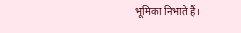भूमिका निभाते हैं।